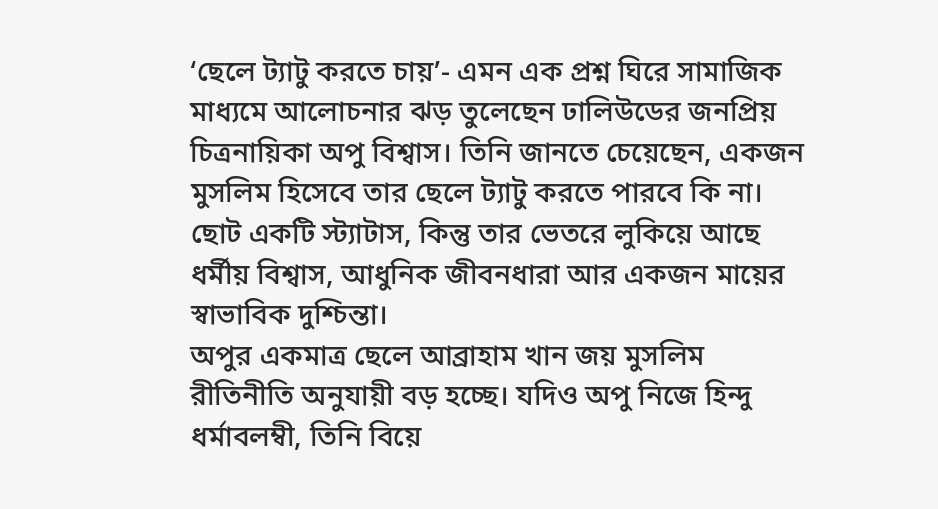‘ছেলে ট্যাটু করতে চায়’- এমন এক প্রশ্ন ঘিরে সামাজিক মাধ্যমে আলোচনার ঝড় তুলেছেন ঢালিউডের জনপ্রিয় চিত্রনায়িকা অপু বিশ্বাস। তিনি জানতে চেয়েছেন, একজন মুসলিম হিসেবে তার ছেলে ট্যাটু করতে পারবে কি না। ছোট একটি স্ট্যাটাস, কিন্তু তার ভেতরে লুকিয়ে আছে ধর্মীয় বিশ্বাস, আধুনিক জীবনধারা আর একজন মায়ের স্বাভাবিক দুশ্চিন্তা।
অপুর একমাত্র ছেলে আব্রাহাম খান জয় মুসলিম রীতিনীতি অনুযায়ী বড় হচ্ছে। যদিও অপু নিজে হিন্দু ধর্মাবলম্বী, তিনি বিয়ে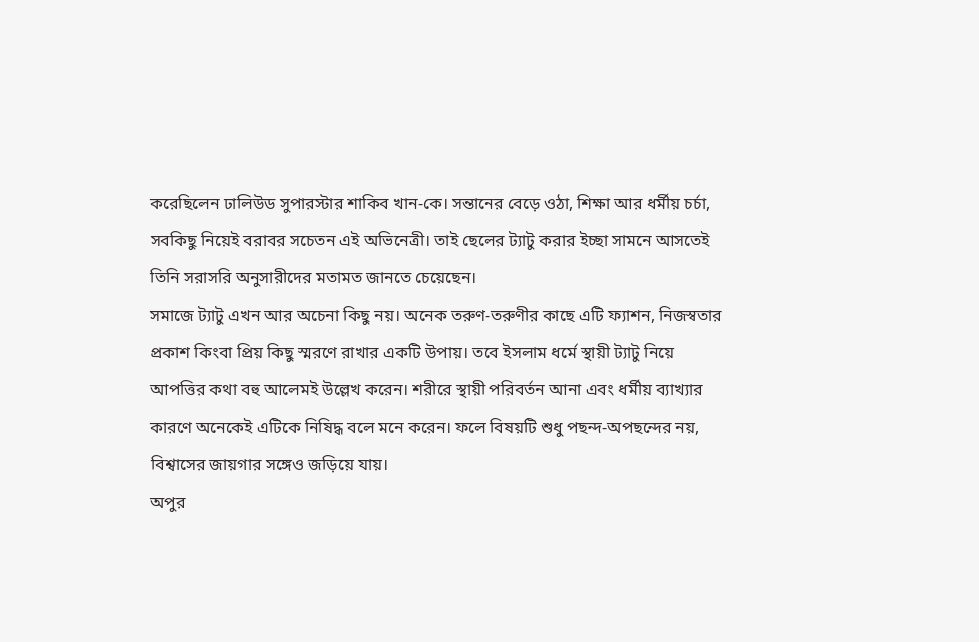করেছিলেন ঢালিউড সুপারস্টার শাকিব খান-কে। সন্তানের বেড়ে ওঠা, শিক্ষা আর ধর্মীয় চর্চা, সবকিছু নিয়েই বরাবর সচেতন এই অভিনেত্রী। তাই ছেলের ট্যাটু করার ইচ্ছা সামনে আসতেই তিনি সরাসরি অনুসারীদের মতামত জানতে চেয়েছেন।
সমাজে ট্যাটু এখন আর অচেনা কিছু নয়। অনেক তরুণ-তরুণীর কাছে এটি ফ্যাশন, নিজস্বতার প্রকাশ কিংবা প্রিয় কিছু স্মরণে রাখার একটি উপায়। তবে ইসলাম ধর্মে স্থায়ী ট্যাটু নিয়ে আপত্তির কথা বহু আলেমই উল্লেখ করেন। শরীরে স্থায়ী পরিবর্তন আনা এবং ধর্মীয় ব্যাখ্যার কারণে অনেকেই এটিকে নিষিদ্ধ বলে মনে করেন। ফলে বিষয়টি শুধু পছন্দ-অপছন্দের নয়, বিশ্বাসের জায়গার সঙ্গেও জড়িয়ে যায়।
অপুর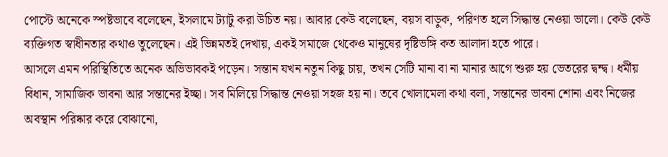পোস্টে অনেকে স্পষ্টভাবে বলেছেন, ইসলামে ট্যাটু করা উচিত নয়। আবার কেউ বলেছেন, বয়স বাড়ুক, পরিণত হলে সিদ্ধান্ত নেওয়া ভালো। কেউ কেউ ব্যক্তিগত স্বাধীনতার কথাও তুলেছেন। এই ভিন্নমতই দেখায়, একই সমাজে থেকেও মানুষের দৃষ্টিভঙ্গি কত আলাদা হতে পারে।
আসলে এমন পরিস্থিতিতে অনেক অভিভাবকই পড়েন। সন্তান যখন নতুন কিছু চায়, তখন সেটি মানা বা না মানার আগে শুরু হয় ভেতরের দ্বন্দ্ব। ধর্মীয় বিধান, সামাজিক ভাবনা আর সন্তানের ইচ্ছা। সব মিলিয়ে সিদ্ধান্ত নেওয়া সহজ হয় না। তবে খোলামেলা কথা বলা, সন্তানের ভাবনা শোনা এবং নিজের অবস্থান পরিষ্কার করে বোঝানো,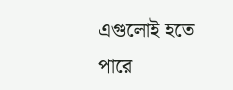এগুলোই হতে পারে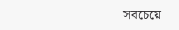সবচেয়ে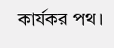কার্যকর পথ।